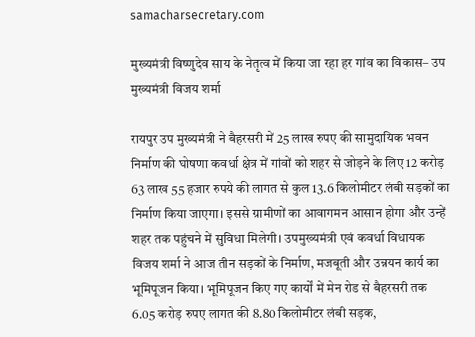samacharsecretary.com

मुख्यमंत्री विष्णुदेव साय के नेतृत्व में किया जा रहा हर गांव का विकास– उप मुख्यमंत्री विजय शर्मा

रायपुर उप मुख्यमंत्री ने बैहरसरी में 25 लाख रुपए की सामुदायिक भवन निर्माण की घोषणा कवर्धा क्षेत्र में गांवों को शहर से जोड़ने के लिए 12 करोड़ 63 लाख 55 हजार रुपये की लागत से कुल 13.6 किलोमीटर लंबी सड़कों का निर्माण किया जाएगा। इससे ग्रामीणों का आवागमन आसान होगा और उन्हें शहर तक पहुंचने में सुविधा मिलेगी। उपमुख्यमंत्री एवं कवर्धा विधायक  विजय शर्मा ने आज तीन सड़कों के निर्माण, मजबूती और उन्नयन कार्य का भूमिपूजन किया। भूमिपूजन किए गए कार्यों में मेन रोड से बैहरसरी तक 6.05 करोड़ रुपए लागत की 8.80 किलोमीटर लंबी सड़क,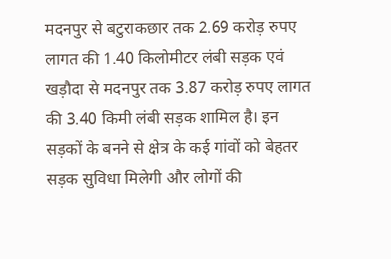मदनपुर से बटुराकछार तक 2.69 करोड़ रुपए लागत की 1.40 किलोमीटर लंबी सड़क एवं खड़ौदा से मदनपुर तक 3.87 करोड़ रुपए लागत की 3.40 किमी लंबी सड़क शामिल है। इन सड़कों के बनने से क्षेत्र के कई गांवों को बेहतर सड़क सुविधा मिलेगी और लोगों की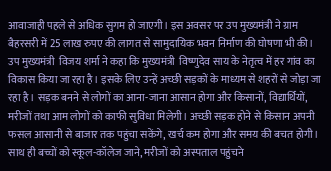आवाजाही पहले से अधिक सुगम हो जाएगी। इस अवसर पर उप मुख्यमंत्री ने ग्राम बैहरसरी में 25 लाख रुपए की लागत से सामुदायिक भवन निर्माण की घोषणा भी की। उप मुख्यमंत्री  विजय शर्मा ने कहा कि मुख्यमंत्री  विष्णुदेव साय के नेतृत्व में हर गांव का विकास किया जा रहा है। इसके लिए उन्हें अच्छी सड़कों के माध्यम से शहरों से जोड़ा जा रहा है। सड़क बनने से लोगों का आना-जाना आसान होगा और किसानों, विद्यार्थियों, मरीजों तथा आम लोगों को काफी सुविधा मिलेगी। अच्छी सड़क होने से किसान अपनी फसल आसानी से बाजार तक पहुंचा सकेंगे, खर्च कम होगा और समय की बचत होगी। साथ ही बच्चों को स्कूल-कॉलेज जाने, मरीजों को अस्पताल पहुंचने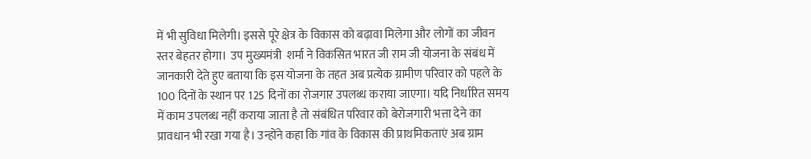में भी सुविधा मिलेगी। इससे पूरे क्षेत्र के विकास को बढ़ावा मिलेगा और लोगों का जीवन स्तर बेहतर होगा।  उप मुख्यमंत्री  शर्मा ने विकसित भारत जी राम जी योजना के संबंध में जानकारी देते हुए बताया कि इस योजना के तहत अब प्रत्येक ग्रामीण परिवार को पहले के 100 दिनों के स्थान पर 125 दिनों का रोजगार उपलब्ध कराया जाएगा। यदि निर्धारित समय में काम उपलब्ध नहीं कराया जाता है तो संबंधित परिवार को बेरोजगारी भत्ता देने का प्रावधान भी रखा गया है। उन्होंने कहा कि गांव के विकास की प्राथमिकताएं अब ग्राम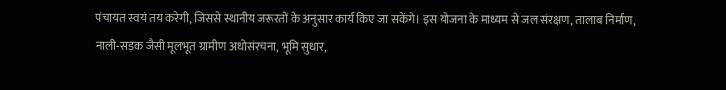पंचायत स्वयं तय करेगी, जिससे स्थानीय जरूरतों के अनुसार कार्य किए जा सकेंगे। इस योजना के माध्यम से जल संरक्षण, तालाब निर्माण, नाली-सड़क जैसी मूलभूत ग्रामीण अधोसंरचना, भूमि सुधार,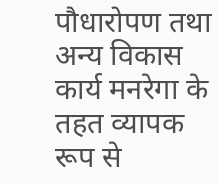पौधारोपण तथा अन्य विकास कार्य मनरेगा के तहत व्यापक रूप से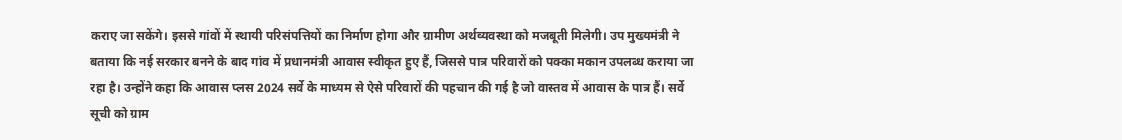कराए जा सकेंगे। इससे गांवों में स्थायी परिसंपत्तियों का निर्माण होगा और ग्रामीण अर्थव्यवस्था को मजबूती मिलेगी। उप मुख्यमंत्री ने बताया कि नई सरकार बनने के बाद गांव में प्रधानमंत्री आवास स्वीकृत हुए हैं, जिससे पात्र परिवारों को पक्का मकान उपलब्ध कराया जा रहा है। उन्होंने कहा कि आवास प्लस 2024 सर्वे के माध्यम से ऐसे परिवारों की पहचान की गई है जो वास्तव में आवास के पात्र हैं। सर्वे सूची को ग्राम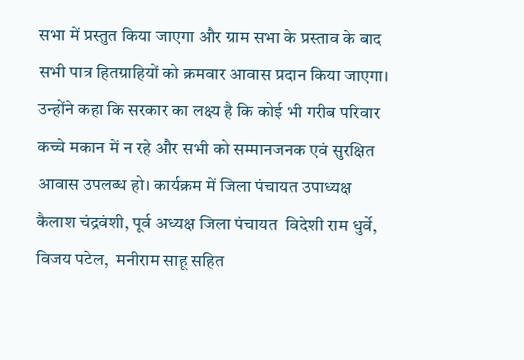सभा में प्रस्तुत किया जाएगा और ग्राम सभा के प्रस्ताव के बाद सभी पात्र हितग्राहियों को क्रमवार आवास प्रदान किया जाएगा। उन्होंने कहा कि सरकार का लक्ष्य है कि कोई भी गरीब परिवार कच्चे मकान में न रहे और सभी को सम्मानजनक एवं सुरक्षित आवास उपलब्ध हो। कार्यक्रम में जिला पंचायत उपाध्यक्ष  कैलाश चंद्रवंशी, पूर्व अध्यक्ष जिला पंचायत  विदेशी राम धुर्वे,  विजय पटेल,  मनीराम साहू सहित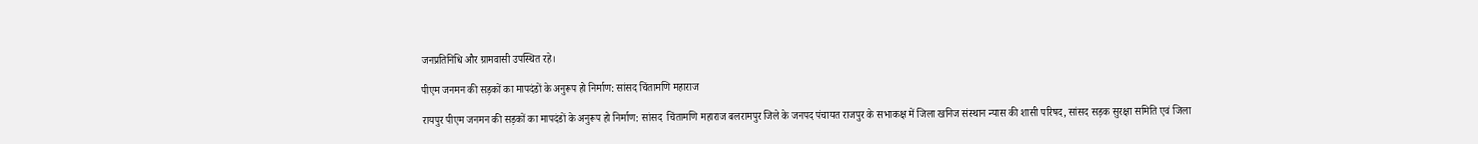जनप्रतिनिधि और ग्रामवासी उपस्थित रहे।

पीएम जनमन की सड़कों का मापदंडों के अनुरूप हो निर्माण: सांसद चिंतामणि महाराज

रायपुर पीएम जनमन की सड़कों का मापदंडों के अनुरूप हो निर्माण: सांसद  चिंतामणि महाराज बलरामपुर जिले के जनपद पंचायत राजपुर के सभाकक्ष में जिला खनिज संस्थान न्यास की शासी परिषद, सांसद सड़क सुरक्षा समिति एवं जिला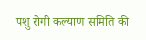पशु रोगी कल्याण समिति की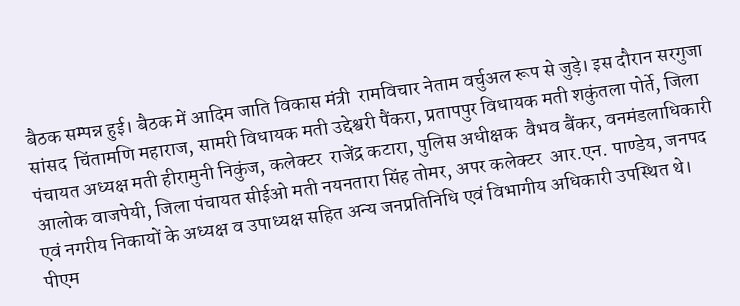बैठक सम्पन्न हुई। बैठक में आदिम जाति विकास मंत्री  रामविचार नेताम वर्चुअल रूप से जुड़े। इस दौरान सरगुजा सांसद  चिंतामणि महाराज, सामरी विधायक मती उद्देश्वरी पैंकरा, प्रतापपुर विधायक मती शकुंतला पोर्ते, जिला पंचायत अध्यक्ष मती हीरामुनी निकुंज, कलेक्टर  राजेंद्र कटारा, पुलिस अधीक्षक  वैभव बैंकर, वनमंडलाधिकारी  आलोक वाजपेयी, जिला पंचायत सीईओ मती नयनतारा सिंह तोमर, अपर कलेक्टर  आर.एन. पाण्डेय, जनपद एवं नगरीय निकायों के अध्यक्ष व उपाध्यक्ष सहित अन्य जनप्रतिनिधि एवं विभागीय अधिकारी उपस्थित थे। पीएम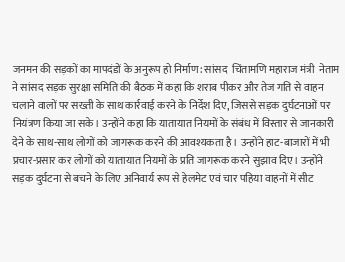जनमन की सड़कों का मापदंडों के अनुरूप हो निर्माण: सांसद  चिंतामणि महाराज मंत्री  नेताम ने सांसद सड़क सुरक्षा समिति की बैठक में कहा कि शराब पीकर और तेज गति से वाहन चलाने वालों पर सख्ती के साथ कार्रवाई करने के निर्देश दिए, जिससे सड़क दुर्घटनाओं पर नियंत्रण किया जा सके। उन्होंने कहा कि यातायात नियमों के संबंध में विस्तार से जानकारी देने के साथ-साथ लोगों को जागरूक करने की आवश्यकता है। उन्होंने हाट-बाजारों में भी प्रचार-प्रसार कर लोगों को यातायात नियमों के प्रति जागरूक करने सुझाव दिए। उन्होंने सड़क दुर्घटना से बचने के लिए अनिवार्य रूप से हेलमेट एवं चार पहिया वाहनों में सीट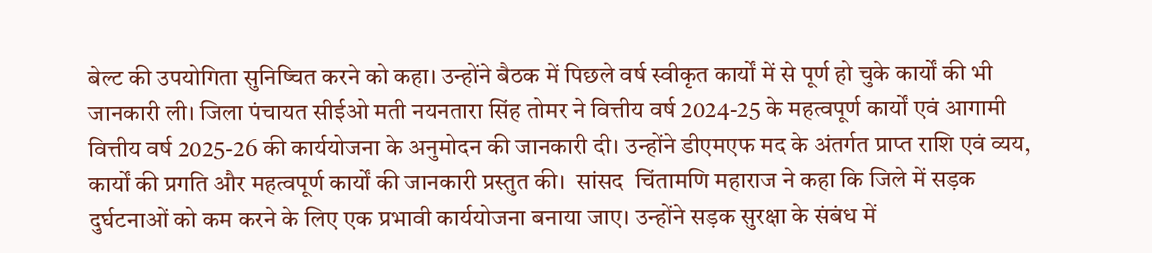बेल्ट की उपयोगिता सुनिष्चित करने को कहा। उन्होंने बैठक में पिछले वर्ष स्वीकृत कार्यों में से पूर्ण हो चुके कार्यों की भी जानकारी ली। जिला पंचायत सीईओ मती नयनतारा सिंह तोमर ने वित्तीय वर्ष 2024-25 के महत्वपूर्ण कार्यों एवं आगामी वित्तीय वर्ष 2025-26 की कार्ययोजना के अनुमोदन की जानकारी दी। उन्होंने डीएमएफ मद के अंतर्गत प्राप्त राशि एवं व्यय, कार्यों की प्रगति और महत्वपूर्ण कार्यों की जानकारी प्रस्तुत की।  सांसद  चिंतामणि महाराज ने कहा कि जिले में सड़क दुर्घटनाओं को कम करने के लिए एक प्रभावी कार्ययोजना बनाया जाए। उन्होंने सड़क सुरक्षा के संबंध में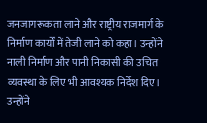जनजागरूकता लाने और राष्ट्रीय राजमार्ग के निर्माण कार्यों में तेजी लाने को कहा। उन्होंने नाली निर्माण और पानी निकासी की उचित व्यवस्था के लिए भी आवश्यक निर्देश दिए। उन्होंने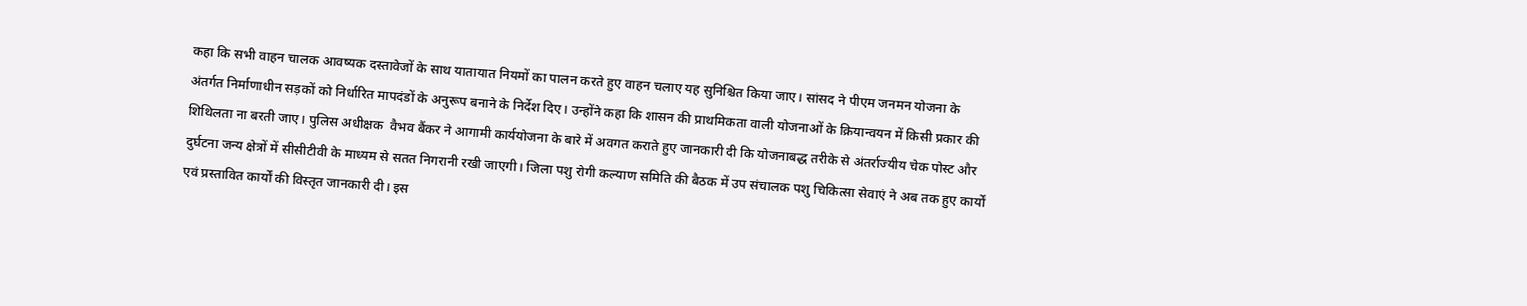कहा कि सभी वाहन चालक आवष्यक दस्तावेजों के साथ यातायात नियमों का पालन करते हुए वाहन चलाए यह सुनिश्चित किया जाए। सांसद ने पीएम जनमन योजना के अंतर्गत निर्माणाधीन सड़कों को निर्धारित मापदंडों के अनुरूप बनाने के निर्देश दिए। उन्होंने कहा कि शासन की प्राथमिकता वाली योजनाओं के क्रियान्वयन में किसी प्रकार की शिथिलता ना बरती जाए। पुलिस अधीक्षक  वैभव बैंकर ने आगामी कार्ययोजना के बारे में अवगत कराते हुए जानकारी दी कि योजनाबद्ध तरीके से अंतर्राज्यीय चेक पोस्ट और दुर्घटना जन्य क्षेत्रों में सीसीटीवी के माध्यम से सतत निगरानी रखी जाएगी। जिला पशु रोगी कल्याण समिति की बैठक में उप संचालक पशु चिकित्सा सेवाएं ने अब तक हुए कार्यों एवं प्रस्तावित कार्यों की विस्तृत जानकारी दी। इस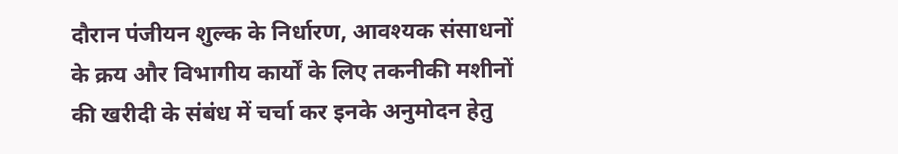दौरान पंजीयन शुल्क के निर्धारण, आवश्यक संसाधनों के क्रय और विभागीय कार्यों के लिए तकनीकी मशीनों की खरीदी के संबंध में चर्चा कर इनके अनुमोदन हेतु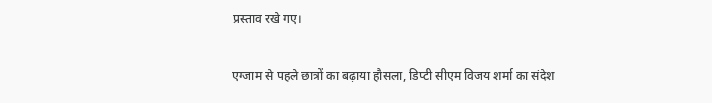प्रस्ताव रखे गए।

एग्जाम से पहले छात्रों का बढ़ाया हौसला, डिप्टी सीएम विजय शर्मा का संदेश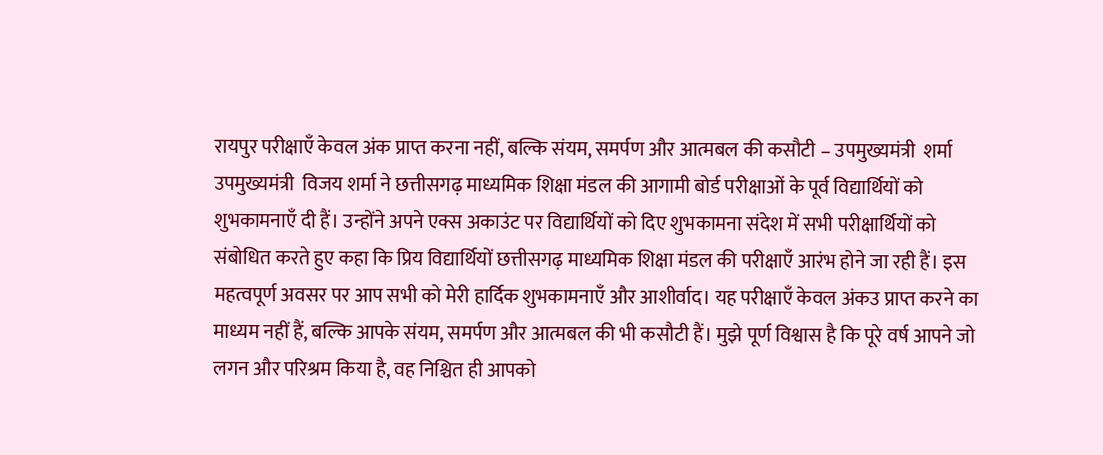रायपुर परीक्षाएँ केवल अंक प्राप्त करना नहीं, बल्कि संयम, समर्पण और आत्मबल की कसौटी – उपमुख्यमंत्री  शर्मा उपमुख्यमंत्री  विजय शर्मा ने छत्तीसगढ़ माध्यमिक शिक्षा मंडल की आगामी बोर्ड परीक्षाओं के पूर्व विद्यार्थियों को शुभकामनाएँ दी हैं। उन्होंने अपने एक्स अकाउंट पर विद्यार्थियों को दिए शुभकामना संदेश में सभी परीक्षार्थियों को संबोधित करते हुए कहा कि प्रिय विद्यार्थियों छत्तीसगढ़ माध्यमिक शिक्षा मंडल की परीक्षाएँ आरंभ होने जा रही हैं। इस महत्वपूर्ण अवसर पर आप सभी को मेरी हार्दिक शुभकामनाएँ और आशीर्वाद। यह परीक्षाएँ केवल अंकउ प्राप्त करने का माध्यम नहीं हैं, बल्कि आपके संयम, समर्पण और आत्मबल की भी कसौटी हैं। मुझे पूर्ण विश्वास है कि पूरे वर्ष आपने जो लगन और परिश्रम किया है, वह निश्चित ही आपको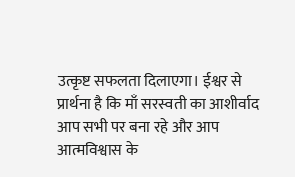उत्कृष्ट सफलता दिलाएगा। ईश्वर से प्रार्थना है कि माँ सरस्वती का आशीर्वाद आप सभी पर बना रहे और आप आत्मविश्वास के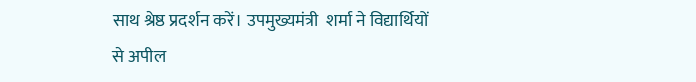साथ श्रेष्ठ प्रदर्शन करें। उपमुख्यमंत्री  शर्मा ने विद्यार्थियों से अपील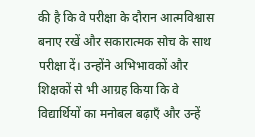की है कि वे परीक्षा के दौरान आत्मविश्वास बनाए रखें और सकारात्मक सोच के साथ परीक्षा दें। उन्होंने अभिभावकों और शिक्षकों से भी आग्रह किया कि वे विद्यार्थियों का मनोबल बढ़ाएँ और उन्हें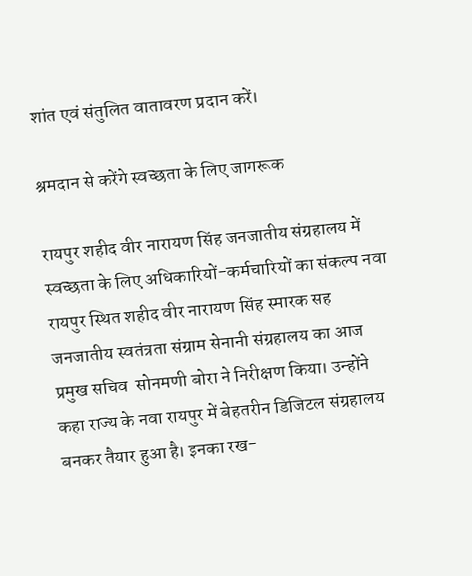शांत एवं संतुलित वातावरण प्रदान करें।

श्रमदान से करेंगे स्वच्छता के लिए जागरूक

रायपुर शहीद वीर नारायण सिंह जनजातीय संग्रहालय में स्वच्छता के लिए अधिकारियों-कर्मचारियों का संकल्प नवा रायपुर स्थित शहीद वीर नारायण सिंह स्मारक सह जनजातीय स्वतंत्रता संग्राम सेनानी संग्रहालय का आज प्रमुख सचिव  सोनमणी बोरा ने निरीक्षण किया। उन्होंने कहा राज्य के नवा रायपुर में बेहतरीन डिजिटल संग्रहालय बनकर तैयार हुआ है। इनका रख-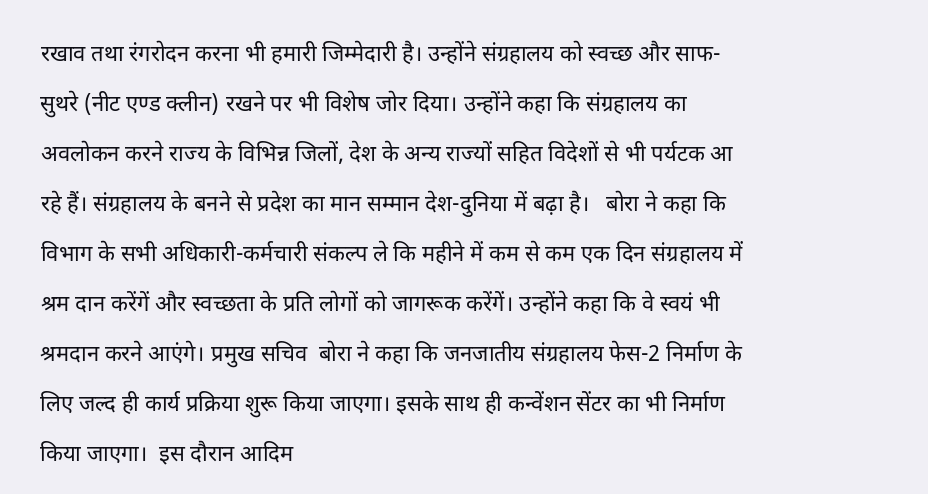रखाव तथा रंगरोदन करना भी हमारी जिम्मेदारी है। उन्होंने संग्रहालय को स्वच्छ और साफ-सुथरे (नीट एण्ड क्लीन) रखने पर भी विशेष जोर दिया। उन्होंने कहा कि संग्रहालय का अवलोकन करने राज्य के विभिन्न जिलों, देश के अन्य राज्यों सहित विदेशों से भी पर्यटक आ रहे हैं। संग्रहालय के बनने से प्रदेश का मान सम्मान देश-दुनिया में बढ़ा है।   बोरा ने कहा कि विभाग के सभी अधिकारी-कर्मचारी संकल्प ले कि महीने में कम से कम एक दिन संग्रहालय में श्रम दान करेंगें और स्वच्छता के प्रति लोगों को जागरूक करेंगें। उन्होंने कहा कि वे स्वयं भी श्रमदान करने आएंगे। प्रमुख सचिव  बोरा ने कहा कि जनजातीय संग्रहालय फेस-2 निर्माण के लिए जल्द ही कार्य प्रक्रिया शुरू किया जाएगा। इसके साथ ही कन्वेंशन सेंटर का भी निर्माण किया जाएगा।  इस दौरान आदिम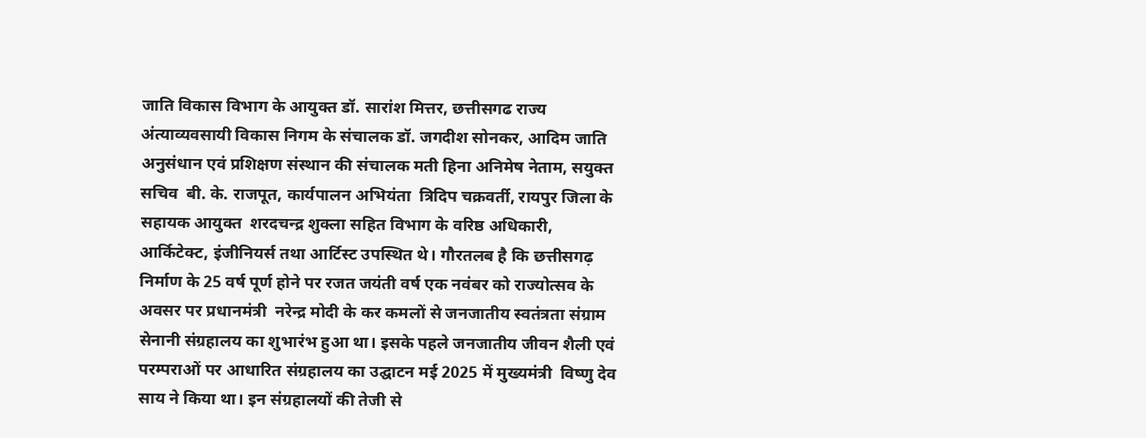जाति विकास विभाग के आयुक्त डॉ. सारांश मित्तर, छत्तीसगढ राज्य अंत्याव्यवसायी विकास निगम के संचालक डॉ. जगदीश सोनकर, आदिम जाति अनुसंधान एवं प्रशिक्षण संस्थान की संचालक मती हिना अनिमेष नेताम, सयुक्त सचिव  बी. के. राजपूत, कार्यपालन अभियंता  त्रिदिप चक्रवर्ती, रायपुर जिला के सहायक आयुक्त  शरदचन्द्र शुक्ला सहित विभाग के वरिष्ठ अधिकारी, आर्किटेक्ट, इंजीनियर्स तथा आर्टिस्ट उपस्थित थे। गौरतलब है कि छत्तीसगढ़ निर्माण के 25 वर्ष पूर्ण होने पर रजत जयंती वर्ष एक नवंबर को राज्योत्सव के अवसर पर प्रधानमंत्री  नरेन्द्र मोदी के कर कमलों से जनजातीय स्वतंत्रता संग्राम सेनानी संग्रहालय का शुभारंभ हुआ था। इसके पहले जनजातीय जीवन शैली एवं परम्पराओं पर आधारित संग्रहालय का उद्घाटन मई 2025 में मुख्यमंत्री  विष्णु देव साय ने किया था। इन संग्रहालयों की तेजी से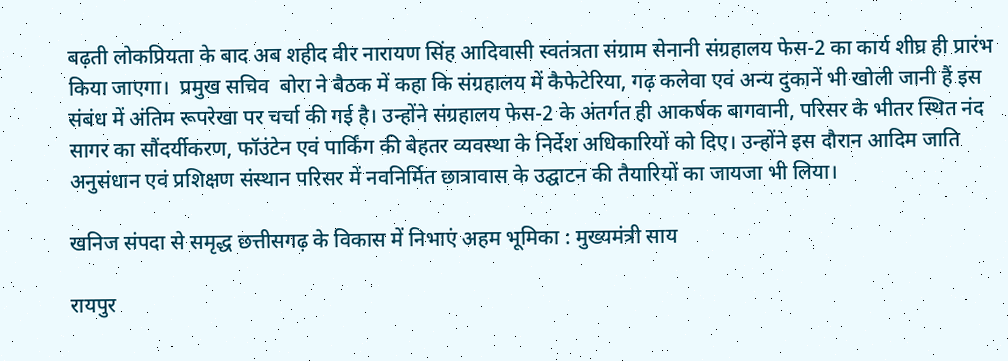बढ़ती लोकप्रियता के बाद अब शहीद वीर नारायण सिंह आदिवासी स्वतंत्रता संग्राम सेनानी संग्रहालय फेस-2 का कार्य शीघ्र ही प्रारंभ किया जाएगा।  प्रमुख सचिव  बोरा ने बैठक में कहा कि संग्रहालय में कैफेटेरिया, गढ़ कलेवा एवं अन्य दुकानें भी खोली जानी हैं इस संबंध में अंतिम रूपरेखा पर चर्चा की गई है। उन्होंने संग्रहालय फेस-2 के अंतर्गत ही आकर्षक बागवानी, परिसर के भीतर स्थित नंद सागर का सौंदर्यीकरण, फॉउंटेन एवं पार्किंग की बेहतर व्यवस्था के निर्देश अधिकारियों को दिए। उन्होंने इस दौरान आदिम जाति अनुसंधान एवं प्रशिक्षण संस्थान परिसर में नवनिर्मित छात्रावास के उद्घाटन की तैयारियों का जायजा भी लिया।

खनिज संपदा से समृद्ध छत्तीसगढ़ के विकास में निभाएं अहम भूमिका : मुख्यमंत्री साय

रायपुर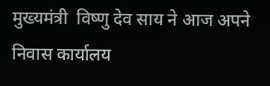मुख्यमंत्री  विष्णु देव साय ने आज अपने निवास कार्यालय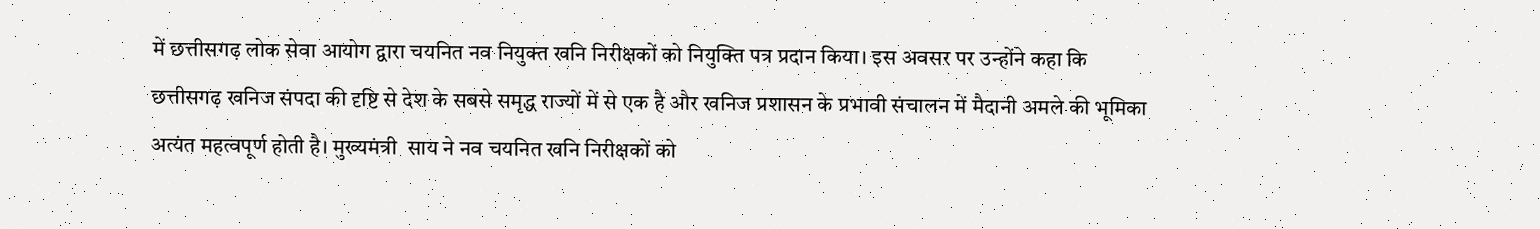में छत्तीसगढ़ लोक सेवा आयोग द्वारा चयनित नव नियुक्त खनि निरीक्षकों को नियुक्ति पत्र प्रदान किया। इस अवसर पर उन्होंने कहा कि छत्तीसगढ़ खनिज संपदा की दृष्टि से देश के सबसे समृद्ध राज्यों में से एक है और खनिज प्रशासन के प्रभावी संचालन में मैदानी अमले की भूमिका अत्यंत महत्वपूर्ण होती है। मुख्यमंत्री  साय ने नव चयनित खनि निरीक्षकों को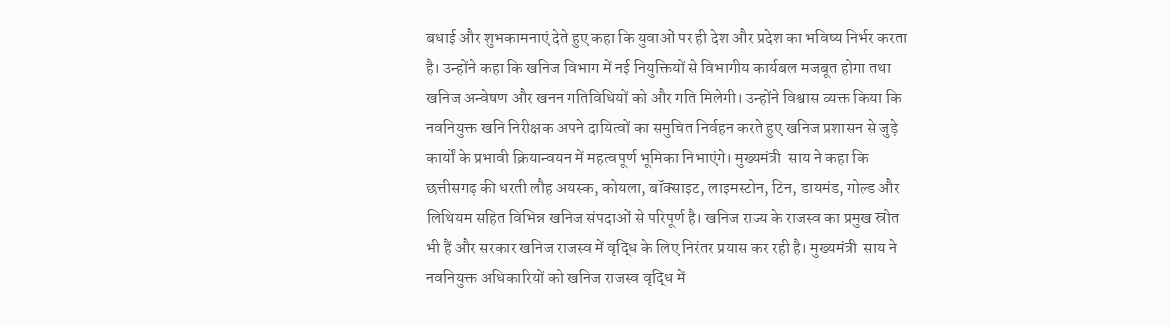बधाई और शुभकामनाएं देते हुए कहा कि युवाओं पर ही देश और प्रदेश का भविष्य निर्भर करता है। उन्होंने कहा कि खनिज विभाग में नई नियुक्तियों से विभागीय कार्यबल मजबूत होगा तथा खनिज अन्वेषण और खनन गतिविधियों को और गति मिलेगी। उन्होंने विश्वास व्यक्त किया कि नवनियुक्त खनि निरीक्षक अपने दायित्वों का समुचित निर्वहन करते हुए खनिज प्रशासन से जुड़े कार्यों के प्रभावी क्रियान्वयन में महत्वपूर्ण भूमिका निभाएंगे। मुख्यमंत्री  साय ने कहा कि छत्तीसगढ़ की धरती लौह अयस्क, कोयला, बॉक्साइट, लाइमस्टोन, टिन, डायमंड, गोल्ड और लिथियम सहित विभिन्न खनिज संपदाओं से परिपूर्ण है। खनिज राज्य के राजस्व का प्रमुख स्रोत भी हैं और सरकार खनिज राजस्व में वृद्धि के लिए निरंतर प्रयास कर रही है। मुख्यमंत्री  साय ने नवनियुक्त अधिकारियों को खनिज राजस्व वृद्धि में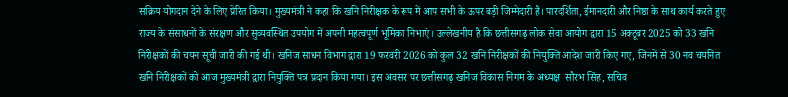सक्रिय योगदान देने के लिए प्रेरित किया। मुख्यमंत्री ने कहा कि खनि निरीक्षक के रूप में आप सभी के ऊपर बड़ी जिम्मेदारी है। पारदर्शिता, ईमानदारी और निष्ठा के साथ कार्य करते हुए राज्य के संसाधनों के संरक्षण और सुव्यवस्थित उपयोग में अपनी महत्वपूर्ण भूमिका निभाएं। उल्लेखनीय है कि छत्तीसगढ़ लोक सेवा आयोग द्वारा 15 अक्टूबर 2025 को 33 खनि निरीक्षकों की चयन सूची जारी की गई थी। खनिज साधन विभाग द्वारा 19 फरवरी 2026 को कुल 32 खनि निरीक्षकों की नियुक्ति आदेश जारी किए गए, जिनमें से 30 नव चयनित खनि निरीक्षकों को आज मुख्यमंत्री द्वारा नियुक्ति पत्र प्रदान किया गया। इस अवसर पर छत्तीसगढ़ खनिज विकास निगम के अध्यक्ष  सौरभ सिंह, सचिव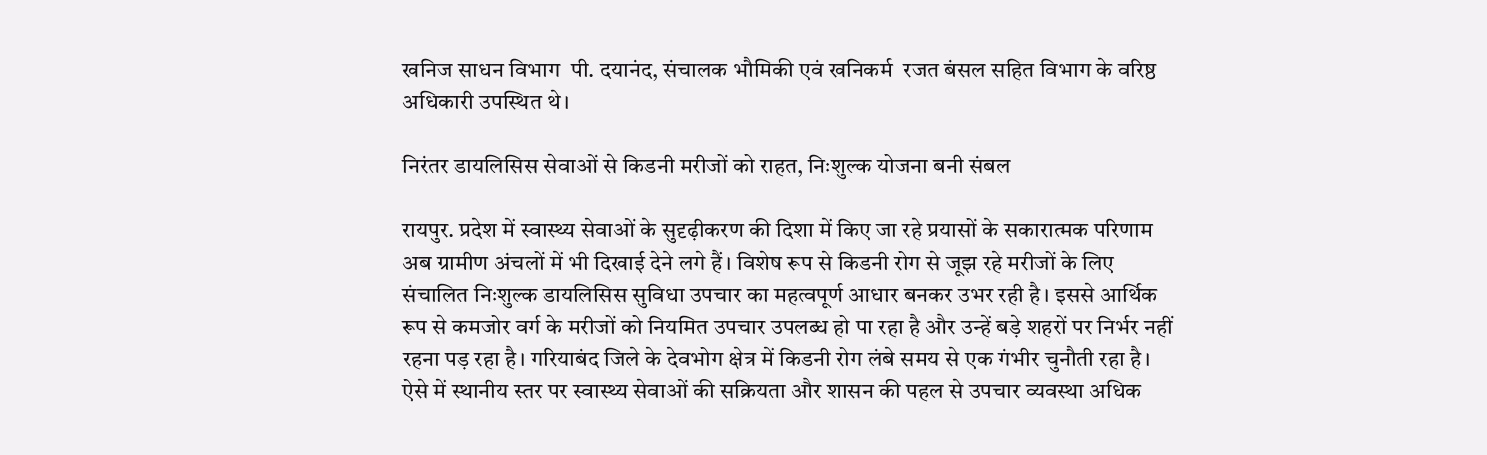खनिज साधन विभाग  पी. दयानंद, संचालक भौमिकी एवं खनिकर्म  रजत बंसल सहित विभाग के वरिष्ठ अधिकारी उपस्थित थे।

निरंतर डायलिसिस सेवाओं से किडनी मरीजों को राहत, निःशुल्क योजना बनी संबल

रायपुर. प्रदेश में स्वास्थ्य सेवाओं के सुदृढ़ीकरण की दिशा में किए जा रहे प्रयासों के सकारात्मक परिणाम अब ग्रामीण अंचलों में भी दिखाई देने लगे हैं। विशेष रूप से किडनी रोग से जूझ रहे मरीजों के लिए संचालित निःशुल्क डायलिसिस सुविधा उपचार का महत्वपूर्ण आधार बनकर उभर रही है। इससे आर्थिक रूप से कमजोर वर्ग के मरीजों को नियमित उपचार उपलब्ध हो पा रहा है और उन्हें बड़े शहरों पर निर्भर नहीं रहना पड़ रहा है। गरियाबंद जिले के देवभोग क्षेत्र में किडनी रोग लंबे समय से एक गंभीर चुनौती रहा है। ऐसे में स्थानीय स्तर पर स्वास्थ्य सेवाओं की सक्रियता और शासन की पहल से उपचार व्यवस्था अधिक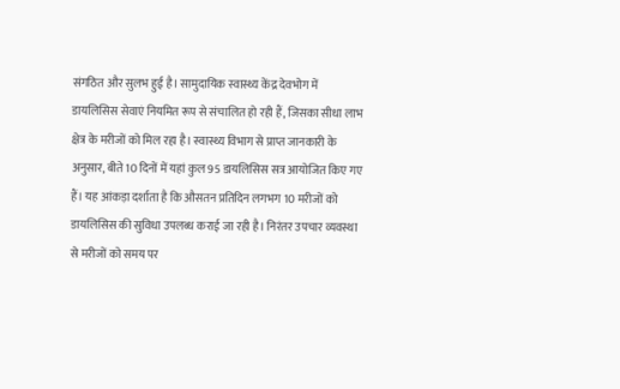संगठित और सुलभ हुई है। सामुदायिक स्वास्थ्य केंद्र देवभोग में डायलिसिस सेवाएं नियमित रूप से संचालित हो रही हैं, जिसका सीधा लाभ क्षेत्र के मरीजों को मिल रहा है। स्वास्थ्य विभाग से प्राप्त जानकारी के अनुसार, बीते 10 दिनों में यहां कुल 95 डायलिसिस सत्र आयोजित किए गए हैं। यह आंकड़ा दर्शाता है कि औसतन प्रतिदिन लगभग 10 मरीजों को डायलिसिस की सुविधा उपलब्ध कराई जा रही है। निरंतर उपचार व्यवस्था से मरीजों को समय पर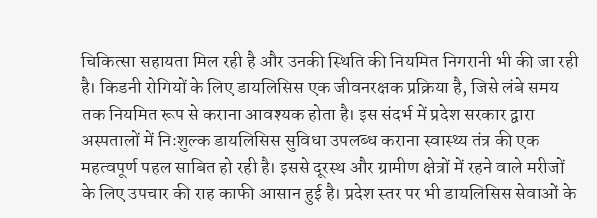चिकित्सा सहायता मिल रही है और उनकी स्थिति की नियमित निगरानी भी की जा रही है। किडनी रोगियों के लिए डायलिसिस एक जीवनरक्षक प्रक्रिया है, जिसे लंबे समय तक नियमित रूप से कराना आवश्यक होता है। इस संदर्भ में प्रदेश सरकार द्वारा अस्पतालों में निःशुल्क डायलिसिस सुविधा उपलब्ध कराना स्वास्थ्य तंत्र की एक महत्वपूर्ण पहल साबित हो रही है। इससे दूरस्थ और ग्रामीण क्षेत्रों में रहने वाले मरीजों के लिए उपचार की राह काफी आसान हुई है। प्रदेश स्तर पर भी डायलिसिस सेवाओं के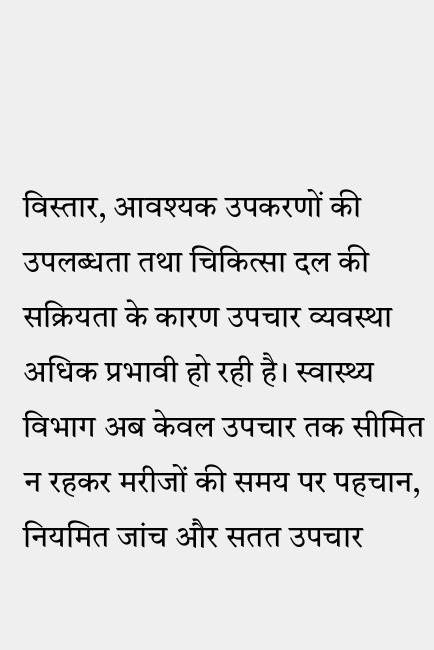विस्तार, आवश्यक उपकरणों की उपलब्धता तथा चिकित्सा दल की सक्रियता के कारण उपचार व्यवस्था अधिक प्रभावी हो रही है। स्वास्थ्य विभाग अब केवल उपचार तक सीमित न रहकर मरीजों की समय पर पहचान, नियमित जांच और सतत उपचार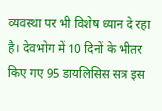व्यवस्था पर भी विशेष ध्यान दे रहा है। देवभोग में 10 दिनों के भीतर किए गए 95 डायलिसिस सत्र इस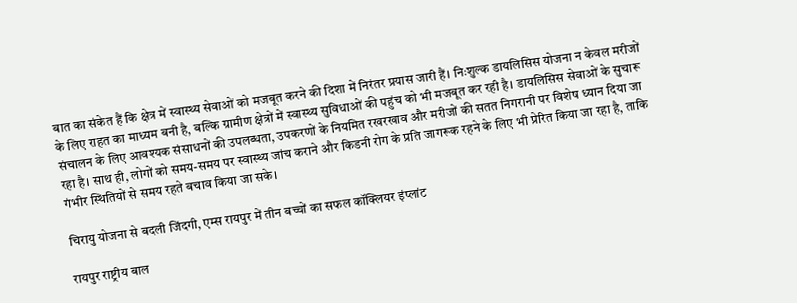बात का संकेत हैं कि क्षेत्र में स्वास्थ्य सेवाओं को मजबूत करने की दिशा में निरंतर प्रयास जारी हैं। निःशुल्क डायलिसिस योजना न केवल मरीजों के लिए राहत का माध्यम बनी है, बल्कि ग्रामीण क्षेत्रों में स्वास्थ्य सुविधाओं की पहुंच को भी मजबूत कर रही है। डायलिसिस सेवाओं के सुचारू संचालन के लिए आवश्यक संसाधनों की उपलब्धता, उपकरणों के नियमित रखरखाव और मरीजों की सतत निगरानी पर विशेष ध्यान दिया जा रहा है। साथ ही, लोगों को समय-समय पर स्वास्थ्य जांच कराने और किडनी रोग के प्रति जागरूक रहने के लिए भी प्रेरित किया जा रहा है, ताकि गंभीर स्थितियों से समय रहते बचाव किया जा सके।

चिरायु योजना से बदली जिंदगी, एम्स रायपुर में तीन बच्चों का सफल कॉक्लियर इंप्लांट

रायपुर राष्ट्रीय बाल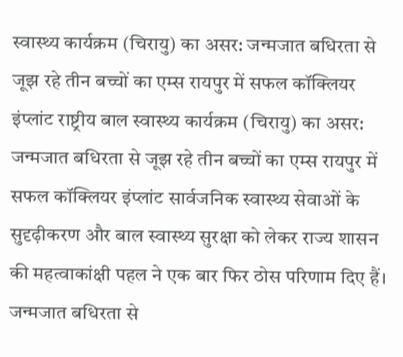स्वास्थ्य कार्यक्रम (चिरायु) का असर: जन्मजात बधिरता से जूझ रहे तीन बच्चों का एम्स रायपुर में सफल कॉक्लियर इंप्लांट राष्ट्रीय बाल स्वास्थ्य कार्यक्रम (चिरायु) का असर: जन्मजात बधिरता से जूझ रहे तीन बच्चों का एम्स रायपुर में सफल कॉक्लियर इंप्लांट सार्वजनिक स्वास्थ्य सेवाओं के सुदृढ़ीकरण और बाल स्वास्थ्य सुरक्षा को लेकर राज्य शासन की महत्वाकांक्षी पहल ने एक बार फिर ठोस परिणाम दिए हैं। जन्मजात बधिरता से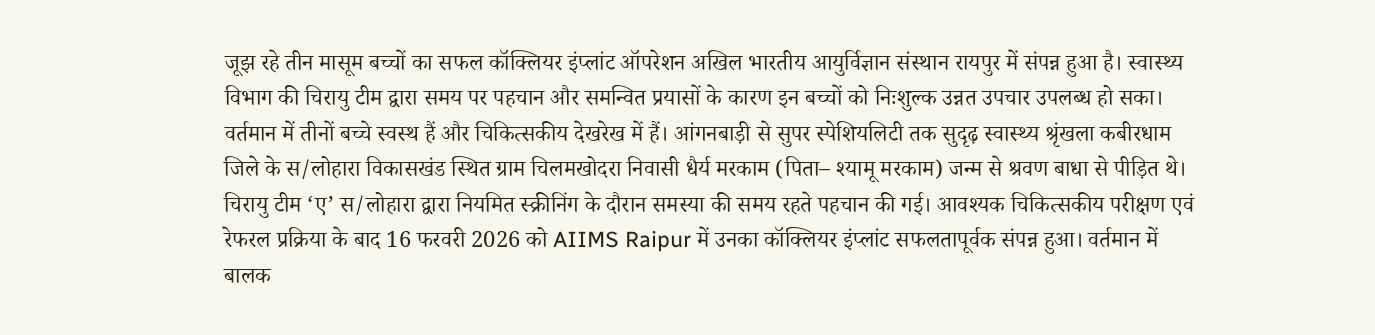जूझ रहे तीन मासूम बच्चों का सफल कॉक्लियर इंप्लांट ऑपरेशन अखिल भारतीय आयुर्विज्ञान संस्थान रायपुर में संपन्न हुआ है। स्वास्थ्य विभाग की चिरायु टीम द्वारा समय पर पहचान और समन्वित प्रयासों के कारण इन बच्चों को निःशुल्क उन्नत उपचार उपलब्ध हो सका। वर्तमान में तीनों बच्चे स्वस्थ हैं और चिकित्सकीय देखरेख में हैं। आंगनबाड़ी से सुपर स्पेशियलिटी तक सुदृढ़ स्वास्थ्य श्रृंखला कबीरधाम जिले के स/लोहारा विकासखंड स्थित ग्राम चिलमखोदरा निवासी धैर्य मरकाम (पिता– श्यामू मरकाम) जन्म से श्रवण बाधा से पीड़ित थे। चिरायु टीम ‘ए’ स/लोहारा द्वारा नियमित स्क्रीनिंग के दौरान समस्या की समय रहते पहचान की गई। आवश्यक चिकित्सकीय परीक्षण एवं रेफरल प्रक्रिया के बाद 16 फरवरी 2026 को AIIMS Raipur में उनका कॉक्लियर इंप्लांट सफलतापूर्वक संपन्न हुआ। वर्तमान में बालक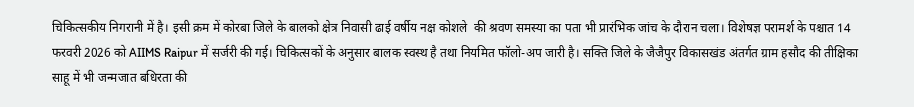चिकित्सकीय निगरानी में है। इसी क्रम में कोरबा जिले के बालको क्षेत्र निवासी ढाई वर्षीय नक्ष कोशले  की श्रवण समस्या का पता भी प्रारंभिक जांच के दौरान चला। विशेषज्ञ परामर्श के पश्चात 14 फरवरी 2026 को AIIMS Raipur में सर्जरी की गई। चिकित्सकों के अनुसार बालक स्वस्थ है तथा नियमित फॉलो-अप जारी है। सक्ति जिले के जैजैपुर विकासखंड अंतर्गत ग्राम हसौद की तीक्षिका साहू में भी जन्मजात बधिरता की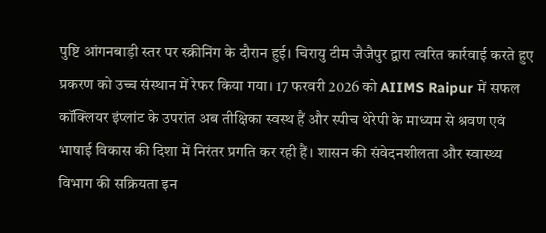पुष्टि आंगनबाड़ी स्तर पर स्क्रीनिंग के दौरान हुई। चिरायु टीम जैजैपुर द्वारा त्वरित कार्रवाई करते हुए प्रकरण को उच्च संस्थान में रेफर किया गया। 17 फरवरी 2026 को AIIMS Raipur में सफल कॉक्लियर इंप्लांट के उपरांत अब तीक्षिका स्वस्थ हैं और स्पीच थेरेपी के माध्यम से श्रवण एवं भाषाई विकास की दिशा में निरंतर प्रगति कर रही हैं। शासन की संवेदनशीलता और स्वास्थ्य विभाग की सक्रियता इन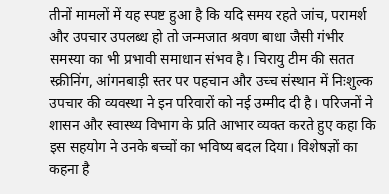तीनों मामलों में यह स्पष्ट हुआ है कि यदि समय रहते जांच, परामर्श और उपचार उपलब्ध हो तो जन्मजात श्रवण बाधा जैसी गंभीर समस्या का भी प्रभावी समाधान संभव है। चिरायु टीम की सतत स्क्रीनिंग, आंगनबाड़ी स्तर पर पहचान और उच्च संस्थान में निःशुल्क उपचार की व्यवस्था ने इन परिवारों को नई उम्मीद दी है। परिजनों ने शासन और स्वास्थ्य विभाग के प्रति आभार व्यक्त करते हुए कहा कि इस सहयोग ने उनके बच्चों का भविष्य बदल दिया। विशेषज्ञों का कहना है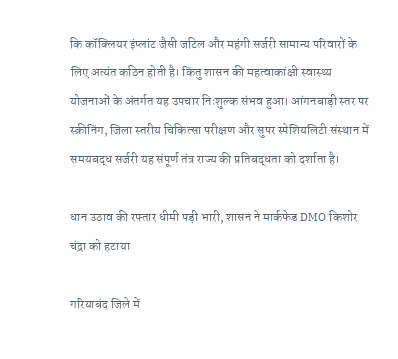कि कॉक्लियर इंप्लांट जैसी जटिल और महंगी सर्जरी सामान्य परिवारों के लिए अत्यंत कठिन होती है। किंतु शासन की महत्वाकांक्षी स्वास्थ्य योजनाओं के अंतर्गत यह उपचार निःशुल्क संभव हुआ। आंगनबाड़ी स्तर पर स्क्रीनिंग, जिला स्तरीय चिकित्सा परीक्षण और सुपर स्पेशियलिटी संस्थान में समयबद्ध सर्जरी यह संपूर्ण तंत्र राज्य की प्रतिबद्धता को दर्शाता है।

धान उठाव की रफ्तार धीमी पड़ी भारी, शासन ने मार्कफेड DMO किशोर चंद्रा को हटाया

गरियाबंद जिले में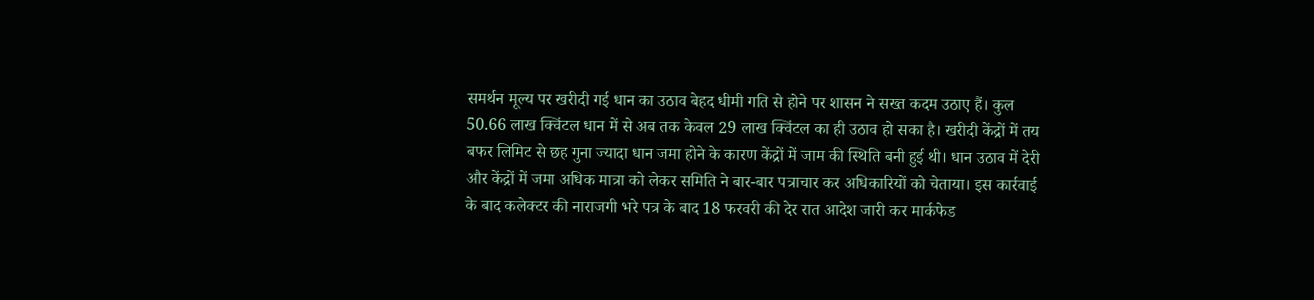समर्थन मूल्य पर खरीदी गई धान का उठाव बेहद धीमी गति से होने पर शासन ने सख्त कदम उठाए हैं। कुल 50.66 लाख क्विंटल धान में से अब तक केवल 29 लाख क्विंटल का ही उठाव हो सका है। खरीदी केंद्रों में तय बफर लिमिट से छह गुना ज्यादा धान जमा होने के कारण केंद्रों में जाम की स्थिति बनी हुई थी। धान उठाव में देरी और केंद्रों में जमा अधिक मात्रा को लेकर समिति ने बार-बार पत्राचार कर अधिकारियों को चेताया। इस कार्रवाई के बाद कलेक्टर की नाराजगी भरे पत्र के बाद 18 फरवरी की देर रात आदेश जारी कर मार्कफेड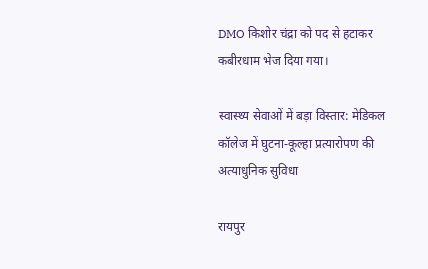DMO किशोर चंद्रा को पद से हटाकर कबीरधाम भेज दिया गया।

स्वास्थ्य सेवाओं में बड़ा विस्तार: मेडिकल कॉलेज में घुटना-कूल्हा प्रत्यारोपण की अत्याधुनिक सुविधा

रायपुर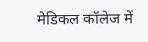मेडिकल कॉलेज में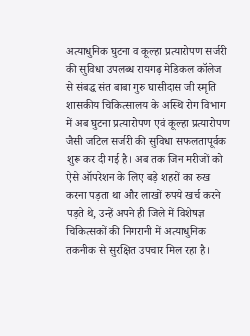अत्याधुनिक घुटना व कूल्हा प्रत्यारोपण सर्जरी की सुविधा उपलब्ध रायगढ़ मेडिकल कॉलेज से संबद्ध संत बाबा गुरु घासीदास जी स्मृति शासकीय चिकित्सालय के अस्थि रोग विभाग में अब घुटना प्रत्यारोपण एवं कूल्हा प्रत्यारोपण जैसी जटिल सर्जरी की सुविधा सफलतापूर्वक शुरू कर दी गई है। अब तक जिन मरीजों को ऐसे ऑपरेशन के लिए बड़े शहरों का रुख करना पड़ता था और लाखों रुपये खर्च करने पड़ते थे, उन्हें अपने ही जिले में विशेषज्ञ चिकित्सकों की निगरानी में अत्याधुनिक तकनीक से सुरक्षित उपचार मिल रहा है।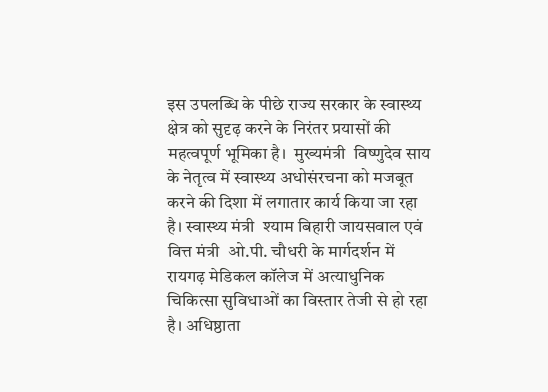इस उपलब्धि के पीछे राज्य सरकार के स्वास्थ्य क्षेत्र को सुदृढ़ करने के निरंतर प्रयासों की महत्वपूर्ण भूमिका है।  मुख्यमंत्री  विष्णुदेव साय  के नेतृत्व में स्वास्थ्य अधोसंरचना को मजबूत करने की दिशा में लगातार कार्य किया जा रहा है। स्वास्थ्य मंत्री  श्याम बिहारी जायसवाल एवं वित्त मंत्री  ओ.पी. चौधरी के मार्गदर्शन में रायगढ़ मेडिकल कॉलेज में अत्याधुनिक चिकित्सा सुविधाओं का विस्तार तेजी से हो रहा है। अधिष्ठाता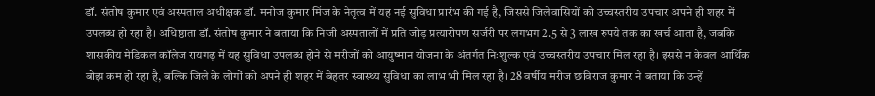डॉ. संतोष कुमार एवं अस्पताल अधीक्षक डॉ. मनोज कुमार मिंज के नेतृत्व में यह नई सुविधा प्रारंभ की गई है, जिससे जिलेवासियों को उच्चस्तरीय उपचार अपने ही शहर में उपलब्ध हो रहा है। अधिष्ठाता डॉ. संतोष कुमार ने बताया कि निजी अस्पतालों में प्रति जोड़ प्रत्यारोपण सर्जरी पर लगभग 2.5 से 3 लाख रुपये तक का खर्च आता है, जबकि शासकीय मेडिकल कॉलेज रायगढ़ में यह सुविधा उपलब्ध होने से मरीजों को आयुष्मान योजना के अंतर्गत निःशुल्क एवं उच्चस्तरीय उपचार मिल रहा है। इससे न केवल आर्थिक बोझ कम हो रहा है, बल्कि जिले के लोगों को अपने ही शहर में बेहतर स्वास्थ्य सुविधा का लाभ भी मिल रहा है। 28 वर्षीय मरीज छविराज कुमार ने बताया कि उन्हें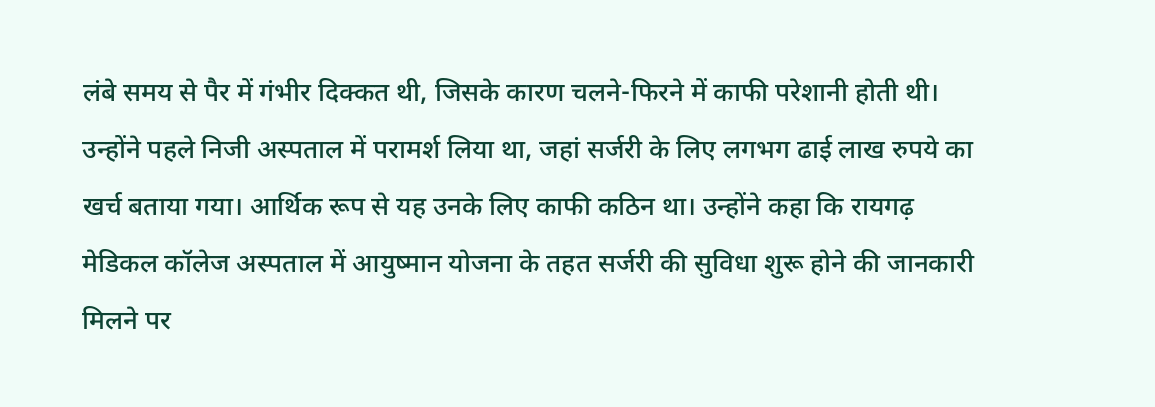लंबे समय से पैर में गंभीर दिक्कत थी, जिसके कारण चलने-फिरने में काफी परेशानी होती थी। उन्होंने पहले निजी अस्पताल में परामर्श लिया था, जहां सर्जरी के लिए लगभग ढाई लाख रुपये का खर्च बताया गया। आर्थिक रूप से यह उनके लिए काफी कठिन था। उन्होंने कहा कि रायगढ़ मेडिकल कॉलेज अस्पताल में आयुष्मान योजना के तहत सर्जरी की सुविधा शुरू होने की जानकारी मिलने पर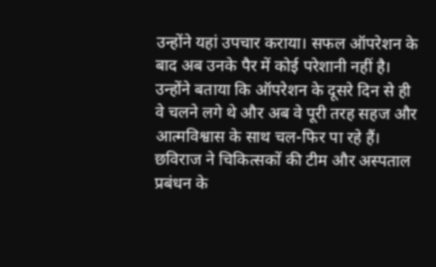उन्होंने यहां उपचार कराया। सफल ऑपरेशन के बाद अब उनके पैर में कोई परेशानी नहीं है। उन्होंने बताया कि ऑपरेशन के दूसरे दिन से ही वे चलने लगे थे और अब वे पूरी तरह सहज और आत्मविश्वास के साथ चल-फिर पा रहे हैं। छविराज ने चिकित्सकों की टीम और अस्पताल प्रबंधन के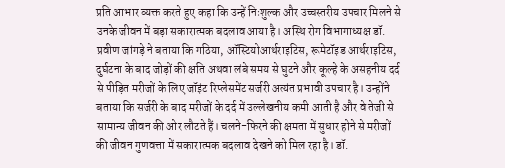प्रति आभार व्यक्त करते हुए कहा कि उन्हें निःशुल्क और उच्चस्तरीय उपचार मिलने से उनके जीवन में बड़ा सकारात्मक बदलाव आया है। अस्थि रोग विभागाध्यक्ष डॉ. प्रवीण जांगड़े ने बताया कि गठिया, ऑस्टियोआर्थराइटिस, रूमेटॉइड आर्थराइटिस, दुर्घटना के बाद जोड़ों की क्षति अथवा लंबे समय से घुटने और कूल्हे के असहनीय दर्द से पीड़ित मरीजों के लिए जॉइंट रिप्लेसमेंट सर्जरी अत्यंत प्रभावी उपचार है। उन्होंने बताया कि सर्जरी के बाद मरीजों के दर्द में उल्लेखनीय कमी आती है और वे तेजी से सामान्य जीवन की ओर लौटते हैं। चलने-फिरने की क्षमता में सुधार होने से मरीजों की जीवन गुणवत्ता में सकारात्मक बदलाव देखने को मिल रहा है। डॉ.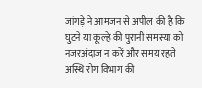जांगड़े ने आमजन से अपील की है कि घुटने या कूल्हे की पुरानी समस्या को नजरअंदाज न करें और समय रहते अस्थि रोग विभाग की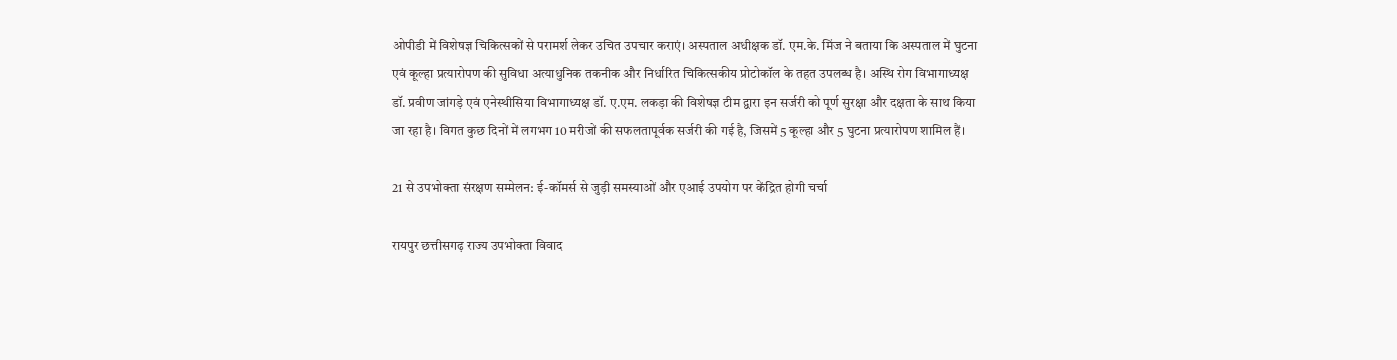ओपीडी में विशेषज्ञ चिकित्सकों से परामर्श लेकर उचित उपचार कराएं। अस्पताल अधीक्षक डॉ. एम.के. मिंज ने बताया कि अस्पताल में घुटना एवं कूल्हा प्रत्यारोपण की सुविधा अत्याधुनिक तकनीक और निर्धारित चिकित्सकीय प्रोटोकॉल के तहत उपलब्ध है। अस्थि रोग विभागाध्यक्ष डॉ. प्रवीण जांगड़े एवं एनेस्थीसिया विभागाध्यक्ष डॉ. ए.एम. लकड़ा की विशेषज्ञ टीम द्वारा इन सर्जरी को पूर्ण सुरक्षा और दक्षता के साथ किया जा रहा है। विगत कुछ दिनों में लगभग 10 मरीजों की सफलतापूर्वक सर्जरी की गई है, जिसमें 5 कूल्हा और 5 घुटना प्रत्यारोपण शामिल हैं।

21 से उपभोक्ता संरक्षण सम्मेलन: ई-कॉमर्स से जुड़ी समस्याओं और एआई उपयोग पर केंद्रित होगी चर्चा

रायपुर छत्तीसगढ़ राज्य उपभोक्ता विवाद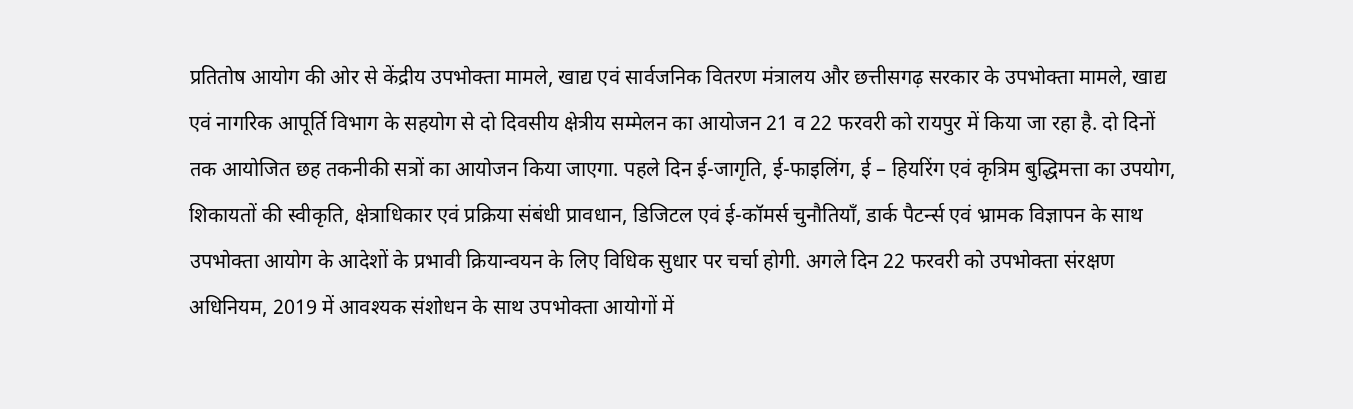प्रतितोष आयोग की ओर से केंद्रीय उपभोक्ता मामले, खाद्य एवं सार्वजनिक वितरण मंत्रालय और छत्तीसगढ़ सरकार के उपभोक्ता मामले, खाद्य एवं नागरिक आपूर्ति विभाग के सहयोग से दो दिवसीय क्षेत्रीय सम्मेलन का आयोजन 21 व 22 फरवरी को रायपुर में किया जा रहा है. दो दिनों तक आयोजित छह तकनीकी सत्रों का आयोजन किया जाएगा. पहले दिन ई-जागृति, ई-फाइलिंग, ई – हियरिंग एवं कृत्रिम बुद्धिमत्ता का उपयोग, शिकायतों की स्वीकृति, क्षेत्राधिकार एवं प्रक्रिया संबंधी प्रावधान, डिजिटल एवं ई-कॉमर्स चुनौतियाँ, डार्क पैटर्न्स एवं भ्रामक विज्ञापन के साथ उपभोक्ता आयोग के आदेशों के प्रभावी क्रियान्वयन के लिए विधिक सुधार पर चर्चा होगी. अगले दिन 22 फरवरी को उपभोक्ता संरक्षण अधिनियम, 2019 में आवश्यक संशोधन के साथ उपभोक्ता आयोगों में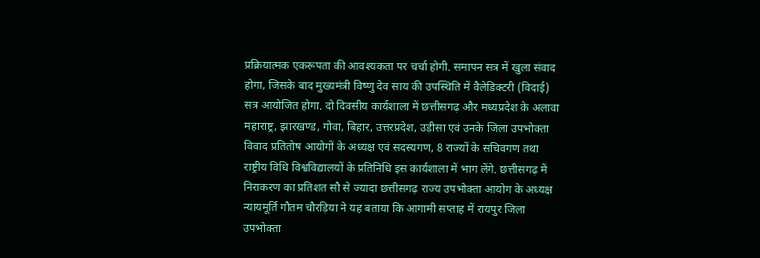प्रक्रियात्मक एकरूपता की आवश्यकता पर चर्चा होगी. समापन सत्र में खुला संवाद होगा, जिसके बाद मुख्यमंत्री विष्णु देव साय की उपस्थिति में वैलेडिक्टरी (विदाई) सत्र आयोजित होगा. दो दिवसीय कार्यशाला में छत्तीसगढ़ और मध्यप्रदेश के अलावा महाराष्ट्र, झारखण्ड, गोवा, बिहार, उत्तरप्रदेश, उड़ीसा एवं उनके जिला उपभोक्ता विवाद प्रतितोष आयोगों के अध्यक्ष एवं सदस्यगण, 8 राज्यों के सचिवगण तथा राष्ट्रीय विधि विश्वविद्यालयों के प्रतिनिधि इस कार्यशाला में भाग लेंगे. छत्तीसगढ़ में निराकरण का प्रतिशत सौ से ज्यादा छत्तीसगढ़ राज्य उपभोक्ता आयोग के अध्यक्ष न्यायमूर्ति गौतम चौरड़िया ने यह बताया कि आगामी सप्ताह में रायपुर जिला उपभोक्ता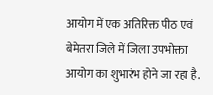आयोग में एक अतिरिक्त पीठ एवं बेमेतरा जिले में जिला उपभोक्ता आयोग का शुभारंभ होने जा रहा है.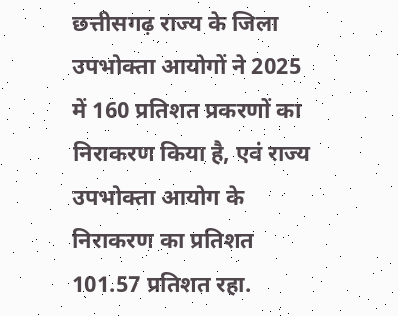छत्तीसगढ़ राज्य के जिला उपभोक्ता आयोगों ने 2025 में 160 प्रतिशत प्रकरणों का निराकरण किया है, एवं राज्य उपभोक्ता आयोग के निराकरण का प्रतिशत 101.57 प्रतिशत रहा.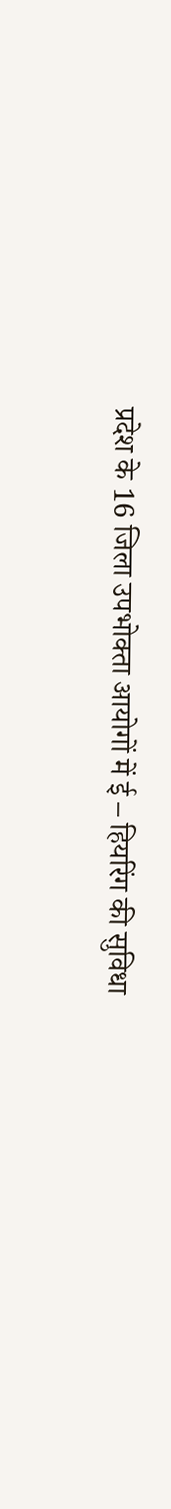प्रदेश के 16 जिला उपभोक्ता आयोगों में ई – हियरिंग की सुविधा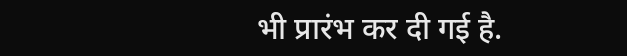भी प्रारंभ कर दी गई है.